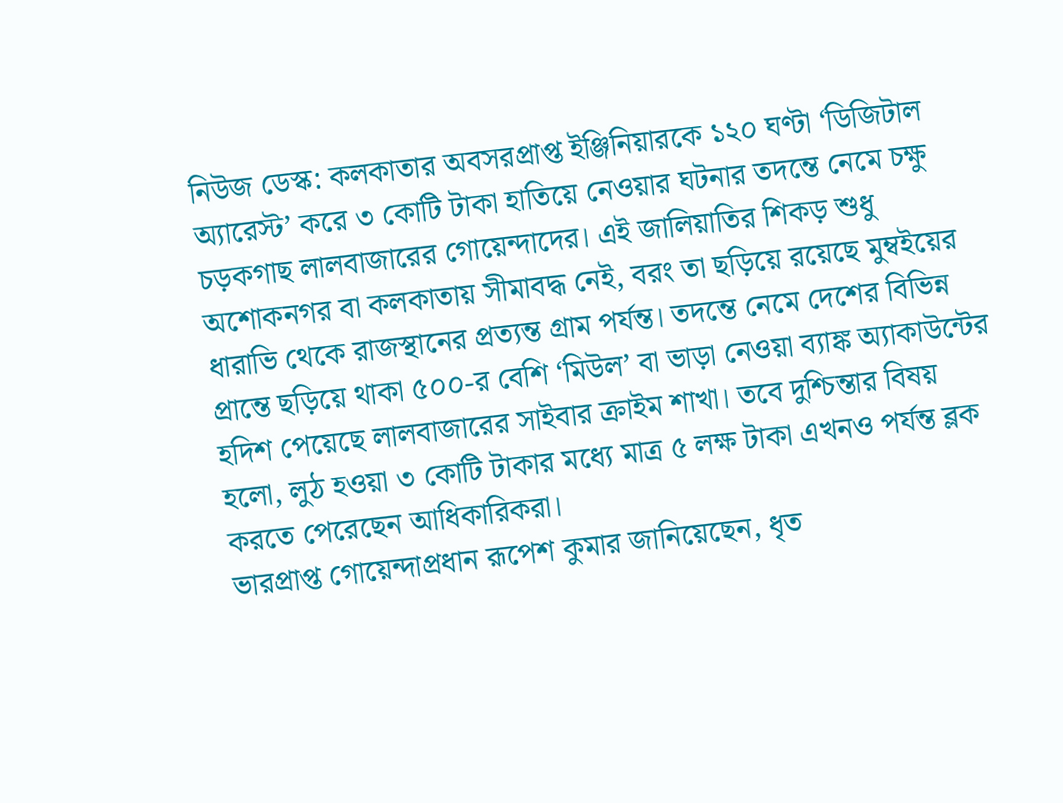নিউজ ডেস্ক: কলকাতার অবসরপ্রাপ্ত ইঞ্জিনিয়ারকে ১২০ ঘণ্টা ‘ডিজিটাল অ্যারেস্ট’ করে ৩ কোটি টাকা হাতিয়ে নেওয়ার ঘটনার তদন্তে নেমে চক্ষু চড়কগাছ লালবাজারের গোয়েন্দাদের। এই জালিয়াতির শিকড় শুধু অশোকনগর বা কলকাতায় সীমাবদ্ধ নেই, বরং তা ছড়িয়ে রয়েছে মুম্বইয়ের ধারাভি থেকে রাজস্থানের প্রত্যন্ত গ্রাম পর্যন্ত। তদন্তে নেমে দেশের বিভিন্ন প্রান্তে ছড়িয়ে থাকা ৫০০-র বেশি ‘মিউল’ বা ভাড়া নেওয়া ব্যাঙ্ক অ্যাকাউন্টের হদিশ পেয়েছে লালবাজারের সাইবার ক্রাইম শাখা। তবে দুশ্চিন্তার বিষয় হলো, লুঠ হওয়া ৩ কোটি টাকার মধ্যে মাত্র ৫ লক্ষ টাকা এখনও পর্যন্ত ব্লক করতে পেরেছেন আধিকারিকরা।
ভারপ্রাপ্ত গোয়েন্দাপ্রধান রূপেশ কুমার জানিয়েছেন, ধৃত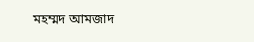মহম্মদ আমজাদ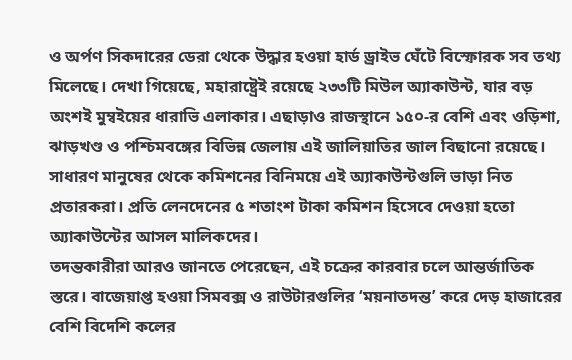ও অর্পণ সিকদারের ডেরা থেকে উদ্ধার হওয়া হার্ড ড্রাইভ ঘেঁটে বিস্ফোরক সব তথ্য মিলেছে। দেখা গিয়েছে, মহারাষ্ট্রেই রয়েছে ২৩৩টি মিউল অ্যাকাউন্ট, যার বড় অংশই মুম্বইয়ের ধারাভি এলাকার। এছাড়াও রাজস্থানে ১৫০-র বেশি এবং ওড়িশা, ঝাড়খণ্ড ও পশ্চিমবঙ্গের বিভিন্ন জেলায় এই জালিয়াতির জাল বিছানো রয়েছে। সাধারণ মানুষের থেকে কমিশনের বিনিময়ে এই অ্যাকাউন্টগুলি ভাড়া নিত প্রতারকরা। প্রতি লেনদেনের ৫ শতাংশ টাকা কমিশন হিসেবে দেওয়া হতো অ্যাকাউন্টের আসল মালিকদের।
তদন্তকারীরা আরও জানতে পেরেছেন, এই চক্রের কারবার চলে আন্তর্জাতিক স্তরে। বাজেয়াপ্ত হওয়া সিমবক্স ও রাউটারগুলির ‘ময়নাতদন্ত’ করে দেড় হাজারের বেশি বিদেশি কলের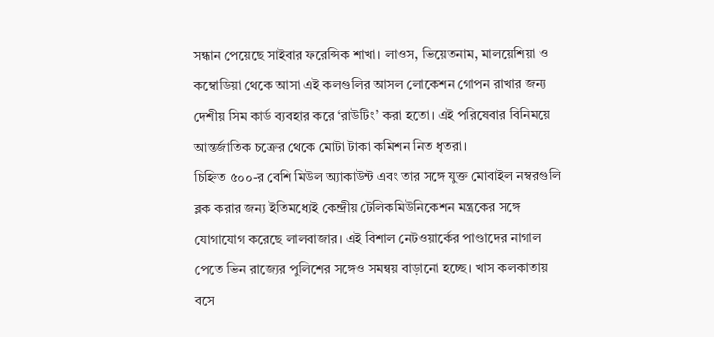সন্ধান পেয়েছে সাইবার ফরেন্সিক শাখা। লাওস, ভিয়েতনাম, মালয়েশিয়া ও কম্বোডিয়া থেকে আসা এই কলগুলির আসল লোকেশন গোপন রাখার জন্য দেশীয় সিম কার্ড ব্যবহার করে ‘রাউটিং’ করা হতো। এই পরিষেবার বিনিময়ে আন্তর্জাতিক চক্রের থেকে মোটা টাকা কমিশন নিত ধৃতরা।
চিহ্নিত ৫০০-র বেশি মিউল অ্যাকাউন্ট এবং তার সঙ্গে যুক্ত মোবাইল নম্বরগুলি ব্লক করার জন্য ইতিমধ্যেই কেন্দ্রীয় টেলিকমিউনিকেশন মন্ত্রকের সঙ্গে যোগাযোগ করেছে লালবাজার। এই বিশাল নেটওয়ার্কের পাণ্ডাদের নাগাল পেতে ভিন রাজ্যের পুলিশের সঙ্গেও সমন্বয় বাড়ানো হচ্ছে। খাস কলকাতায় বসে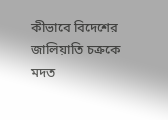কীভাবে বিদেশের জালিয়াতি চক্রকে মদত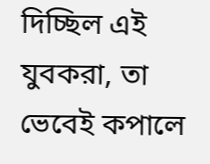দিচ্ছিল এই যুবকরা, তা ভেবেই কপালে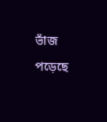ভাঁজ পড়েছে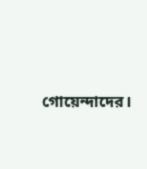গোয়েন্দাদের।